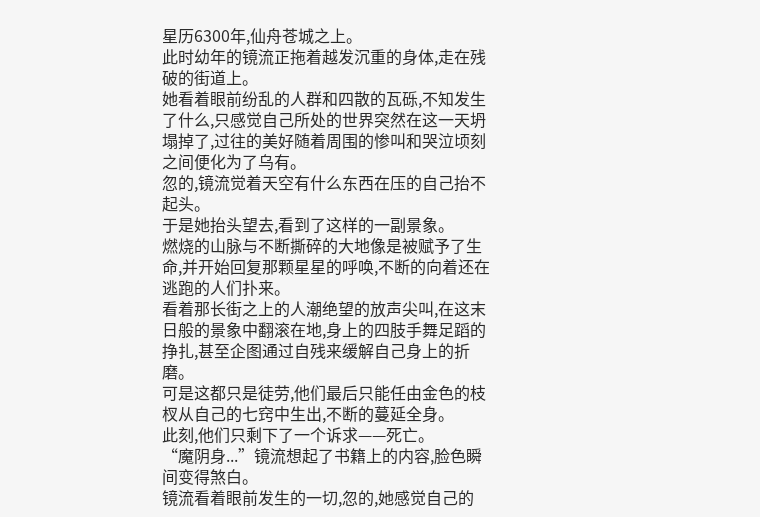星历6300年,仙舟苍城之上。
此时幼年的镜流正拖着越发沉重的身体,走在残破的街道上。
她看着眼前纷乱的人群和四散的瓦砾,不知发生了什么,只感觉自己所处的世界突然在这一天坍塌掉了,过往的美好随着周围的惨叫和哭泣顷刻之间便化为了乌有。
忽的,镜流觉着天空有什么东西在压的自己抬不起头。
于是她抬头望去,看到了这样的一副景象。
燃烧的山脉与不断撕碎的大地像是被赋予了生命,并开始回复那颗星星的呼唤,不断的向着还在逃跑的人们扑来。
看着那长街之上的人潮绝望的放声尖叫,在这末日般的景象中翻滚在地,身上的四肢手舞足蹈的挣扎,甚至企图通过自残来缓解自己身上的折磨。
可是这都只是徒劳,他们最后只能任由金色的枝杈从自己的七窍中生出,不断的蔓延全身。
此刻,他们只剩下了一个诉求——死亡。
“魔阴身...”镜流想起了书籍上的内容,脸色瞬间变得煞白。
镜流看着眼前发生的一切,忽的,她感觉自己的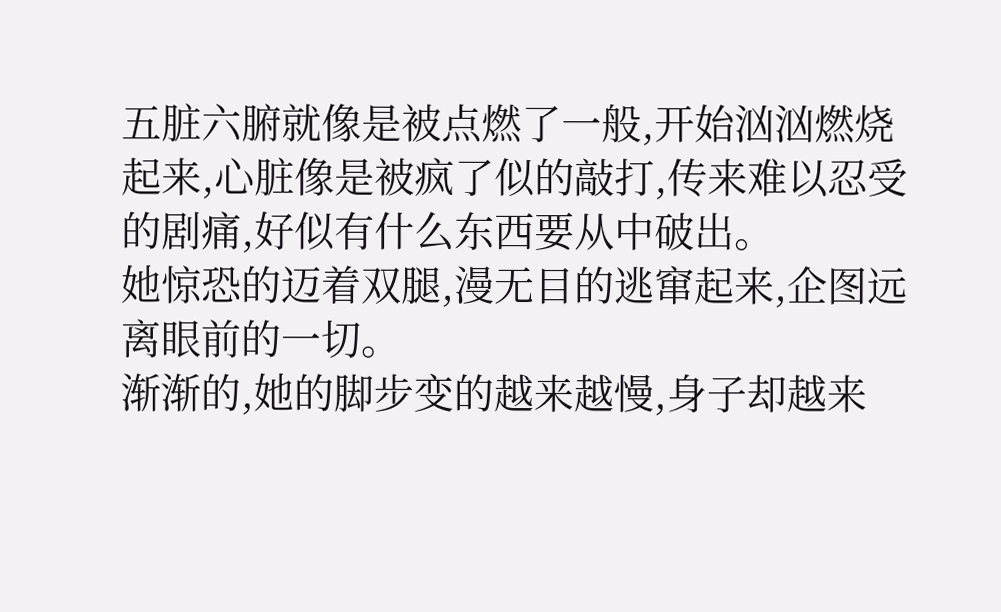五脏六腑就像是被点燃了一般,开始汹汹燃烧起来,心脏像是被疯了似的敲打,传来难以忍受的剧痛,好似有什么东西要从中破出。
她惊恐的迈着双腿,漫无目的逃窜起来,企图远离眼前的一切。
渐渐的,她的脚步变的越来越慢,身子却越来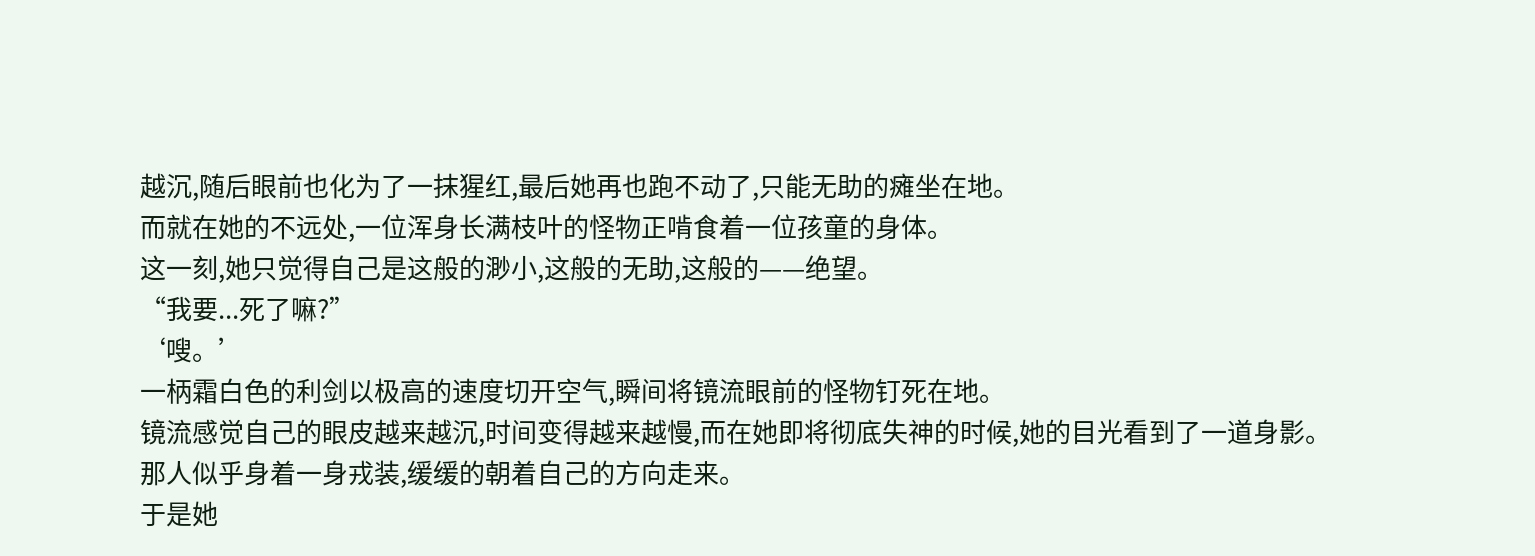越沉,随后眼前也化为了一抹猩红,最后她再也跑不动了,只能无助的瘫坐在地。
而就在她的不远处,一位浑身长满枝叶的怪物正啃食着一位孩童的身体。
这一刻,她只觉得自己是这般的渺小,这般的无助,这般的——绝望。
“我要...死了嘛?”
‘嗖。’
一柄霜白色的利剑以极高的速度切开空气,瞬间将镜流眼前的怪物钉死在地。
镜流感觉自己的眼皮越来越沉,时间变得越来越慢,而在她即将彻底失神的时候,她的目光看到了一道身影。
那人似乎身着一身戎装,缓缓的朝着自己的方向走来。
于是她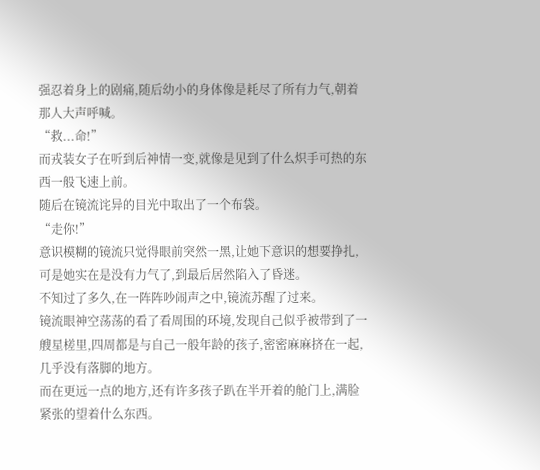强忍着身上的剧痛,随后幼小的身体像是耗尽了所有力气,朝着那人大声呼喊。
“救...命!”
而戎装女子在听到后神情一变,就像是见到了什么炽手可热的东西一般飞速上前。
随后在镜流诧异的目光中取出了一个布袋。
“走你!”
意识模糊的镜流只觉得眼前突然一黑,让她下意识的想要挣扎,可是她实在是没有力气了,到最后居然陷入了昏迷。
不知过了多久,在一阵阵吵闹声之中,镜流苏醒了过来。
镜流眼神空荡荡的看了看周围的环境,发现自己似乎被带到了一艘星槎里,四周都是与自己一般年龄的孩子,密密麻麻挤在一起,几乎没有落脚的地方。
而在更远一点的地方,还有许多孩子趴在半开着的舱门上,满脸紧张的望着什么东西。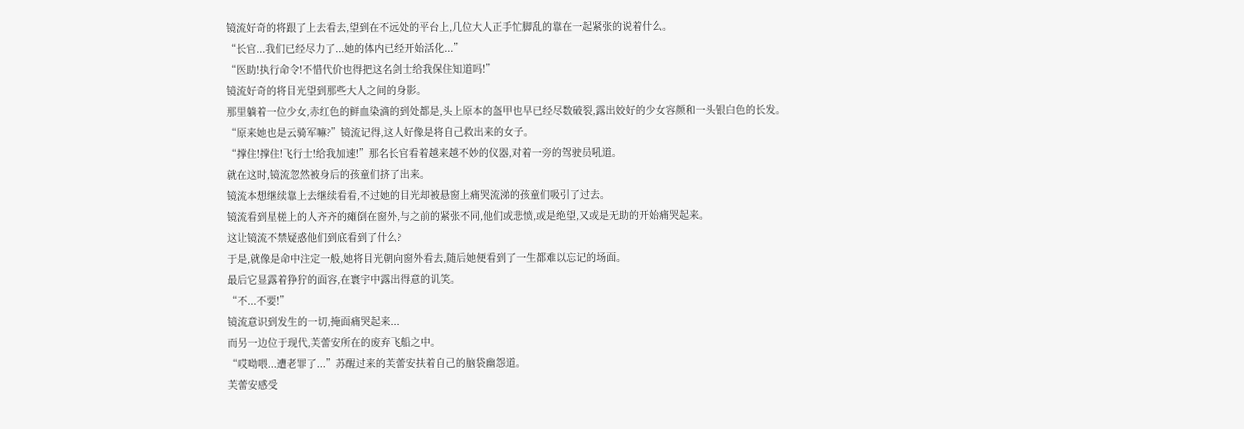镜流好奇的将跟了上去看去,望到在不远处的平台上,几位大人正手忙脚乱的靠在一起紧张的说着什么。
“长官...我们已经尽力了...她的体内已经开始活化...”
“医助!执行命令!不惜代价也得把这名剑士给我保住知道吗!”
镜流好奇的将目光望到那些大人之间的身影。
那里躺着一位少女,赤红色的鲜血染滴的到处都是,头上原本的盔甲也早已经尽数破裂,露出姣好的少女容颜和一头银白色的长发。
“原来她也是云骑军嘛?”镜流记得,这人好像是将自己救出来的女子。
“撑住!撑住!飞行士!给我加速!”那名长官看着越来越不妙的仪器,对着一旁的驾驶员吼道。
就在这时,镜流忽然被身后的孩童们挤了出来。
镜流本想继续靠上去继续看看,不过她的目光却被悬窗上痛哭流涕的孩童们吸引了过去。
镜流看到星槎上的人齐齐的瘫倒在窗外,与之前的紧张不同,他们或悲愤,或是绝望,又或是无助的开始痛哭起来。
这让镜流不禁疑惑他们到底看到了什么?
于是,就像是命中注定一般,她将目光朝向窗外看去,随后她便看到了一生都难以忘记的场面。
最后它显露着狰狞的面容,在寰宇中露出得意的讥笑。
“不...不要!”
镜流意识到发生的一切,掩面痛哭起来...
而另一边位于现代,芙蕾安所在的废弃飞船之中。
“哎呦喂...遭老罪了...”苏醒过来的芙蕾安扶着自己的脑袋幽怨道。
芙蕾安感受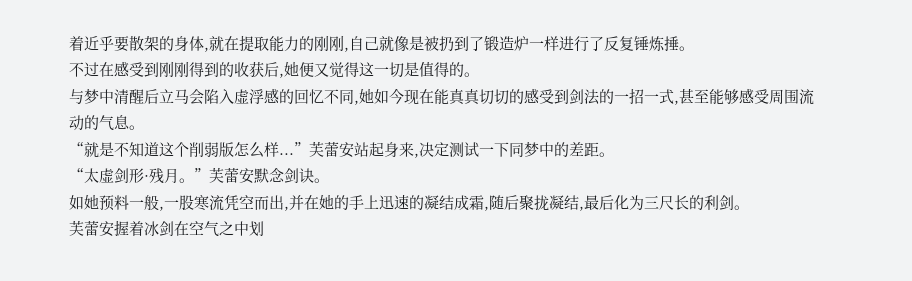着近乎要散架的身体,就在提取能力的刚刚,自己就像是被扔到了锻造炉一样进行了反复锤炼捶。
不过在感受到刚刚得到的收获后,她便又觉得这一切是值得的。
与梦中清醒后立马会陷入虚浮感的回忆不同,她如今现在能真真切切的感受到剑法的一招一式,甚至能够感受周围流动的气息。
“就是不知道这个削弱版怎么样...”芙蕾安站起身来,决定测试一下同梦中的差距。
“太虚剑形·残月。”芙蕾安默念剑诀。
如她预料一般,一股寒流凭空而出,并在她的手上迅速的凝结成霜,随后聚拢凝结,最后化为三尺长的利剑。
芙蕾安握着冰剑在空气之中划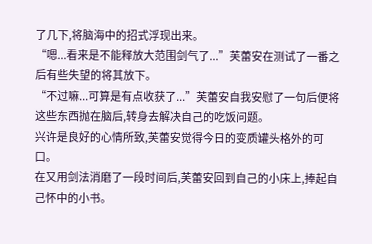了几下,将脑海中的招式浮现出来。
“嗯...看来是不能释放大范围剑气了...”芙蕾安在测试了一番之后有些失望的将其放下。
“不过嘛...可算是有点收获了...”芙蕾安自我安慰了一句后便将这些东西抛在脑后,转身去解决自己的吃饭问题。
兴许是良好的心情所致,芙蕾安觉得今日的变质罐头格外的可口。
在又用剑法消磨了一段时间后,芙蕾安回到自己的小床上,捧起自己怀中的小书。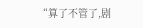“算了不管了,剧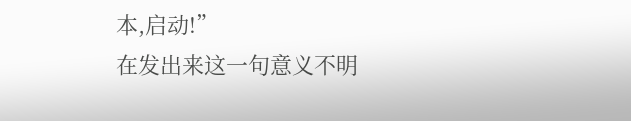本,启动!”
在发出来这一句意义不明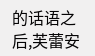的话语之后,芙蕾安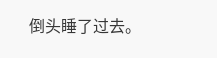倒头睡了过去。